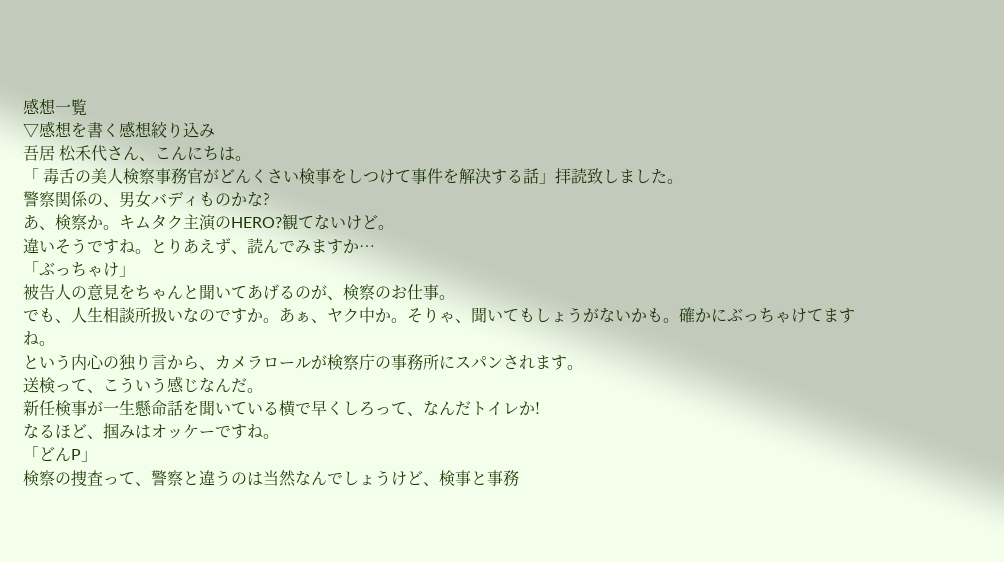感想一覧
▽感想を書く感想絞り込み
吾居 松禾代さん、こんにちは。
「 毒舌の美人検察事務官がどんくさい検事をしつけて事件を解決する話」拝読致しました。
警察関係の、男女バディものかな?
あ、検察か。キムタク主演のHERO?観てないけど。
違いそうですね。とりあえず、読んでみますか…
「ぶっちゃけ」
被告人の意見をちゃんと聞いてあげるのが、検察のお仕事。
でも、人生相談所扱いなのですか。あぁ、ヤク中か。そりゃ、聞いてもしょうがないかも。確かにぶっちゃけてますね。
という内心の独り言から、カメラロールが検察庁の事務所にスパンされます。
送検って、こういう感じなんだ。
新任検事が一生懸命話を聞いている横で早くしろって、なんだトイレか!
なるほど、掴みはオッケーですね。
「どんP」
検察の捜査って、警察と違うのは当然なんでしょうけど、検事と事務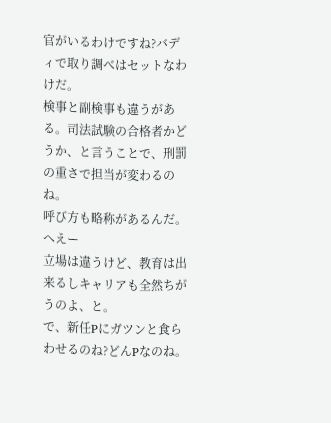官がいるわけですね?バディで取り調べはセットなわけだ。
検事と副検事も違うがある。司法試験の合格者かどうか、と言うことで、刑罰の重さで担当が変わるのね。
呼び方も略称があるんだ。へえー
立場は違うけど、教育は出来るしキャリアも全然ちがうのよ、と。
で、新任Pにガツンと食らわせるのね?どんPなのね。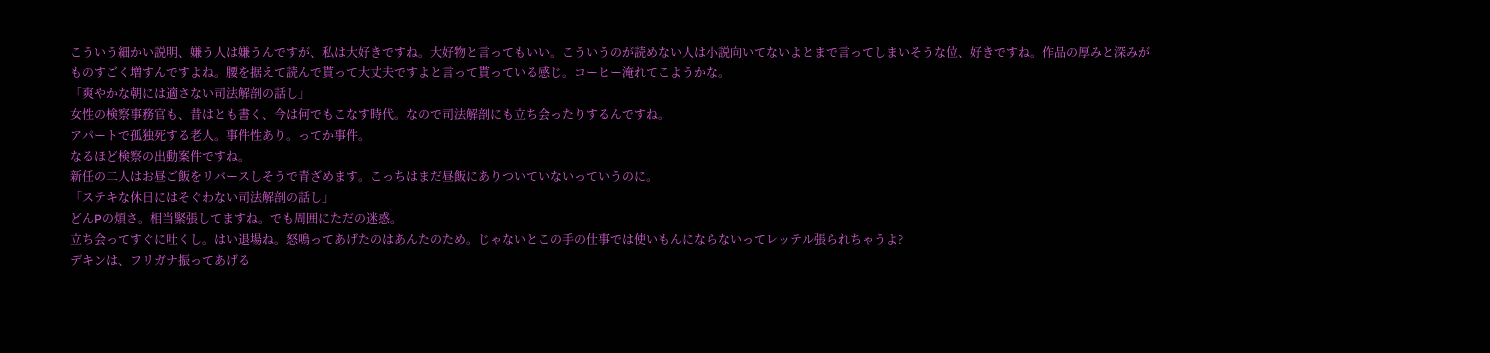こういう細かい説明、嫌う人は嫌うんですが、私は大好きですね。大好物と言ってもいい。こういうのが読めない人は小説向いてないよとまで言ってしまいそうな位、好きですね。作品の厚みと深みがものすごく増すんですよね。腰を据えて読んで貰って大丈夫ですよと言って貰っている感じ。コーヒー淹れてこようかな。
「爽やかな朝には適さない司法解剖の話し」
女性の検察事務官も、昔はとも書く、今は何でもこなす時代。なので司法解剖にも立ち会ったりするんですね。
アパートで孤独死する老人。事件性あり。ってか事件。
なるほど検察の出動案件ですね。
新任の二人はお昼ご飯をリバースしそうで青ざめます。こっちはまだ昼飯にありついていないっていうのに。
「ステキな休日にはそぐわない司法解剖の話し」
どんPの煩さ。相当緊張してますね。でも周囲にただの迷惑。
立ち会ってすぐに吐くし。はい退場ね。怒鳴ってあげたのはあんたのため。じゃないとこの手の仕事では使いもんにならないってレッテル張られちゃうよ?
デキンは、フリガナ振ってあげる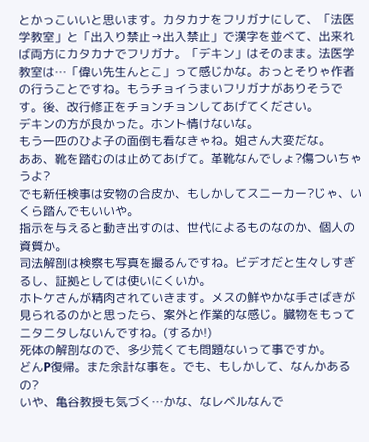とかっこいいと思います。カタカナをフリガナにして、「法医学教室」と「出入り禁止→出入禁止」で漢字を並べて、出来れば両方にカタカナでフリガナ。「デキン」はそのまま。法医学教室は…「偉い先生んとこ」って感じかな。おっとそりゃ作者の行うことですね。もうチョイうまいフリガナがありそうです。後、改行修正をチョンチョンしてあげてください。
デキンの方が良かった。ホント情けないな。
もう一匹のひよ子の面倒も看なきゃね。姐さん大変だな。
ああ、靴を踏むのは止めてあげて。革靴なんでしょ?傷ついちゃうよ?
でも新任検事は安物の合皮か、もしかしてスニーカー?じゃ、いくら踏んでもいいや。
指示を与えると動き出すのは、世代によるものなのか、個人の資質か。
司法解剖は検察も写真を撮るんですね。ビデオだと生々しすぎるし、証拠としては使いにくいか。
ホトケさんが精肉されていきます。メスの鮮やかな手さばきが見られるのかと思ったら、案外と作業的な感じ。臓物をもってニタニタしないんですね。(するか!)
死体の解剖なので、多少荒くても問題ないって事ですか。
どんP復帰。また余計な事を。でも、もしかして、なんかあるの?
いや、亀谷教授も気づく…かな、なレベルなんで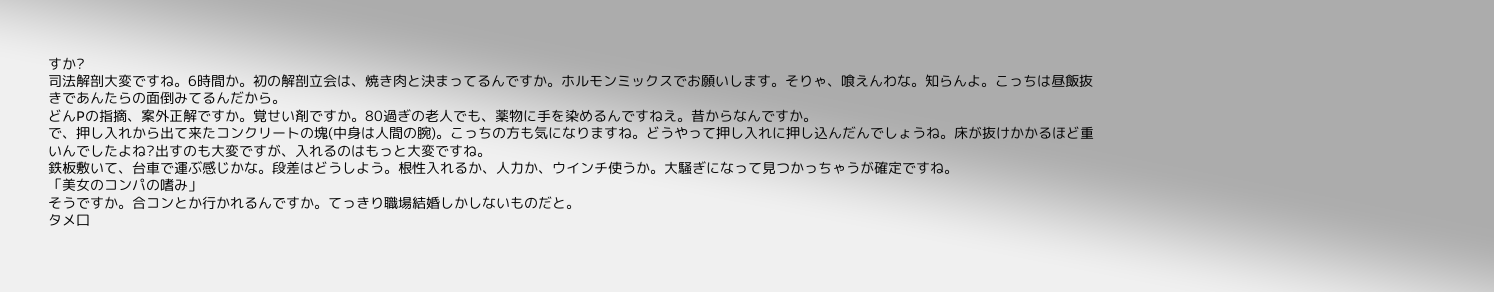すか?
司法解剖大変ですね。6時間か。初の解剖立会は、焼き肉と決まってるんですか。ホルモンミックスでお願いします。そりゃ、喰えんわな。知らんよ。こっちは昼飯抜きであんたらの面倒みてるんだから。
どんPの指摘、案外正解ですか。覚せい剤ですか。80過ぎの老人でも、薬物に手を染めるんですねえ。昔からなんですか。
で、押し入れから出て来たコンクリートの塊(中身は人間の腕)。こっちの方も気になりますね。どうやって押し入れに押し込んだんでしょうね。床が抜けかかるほど重いんでしたよね?出すのも大変ですが、入れるのはもっと大変ですね。
鉄板敷いて、台車で運ぶ感じかな。段差はどうしよう。根性入れるか、人力か、ウインチ使うか。大騒ぎになって見つかっちゃうが確定ですね。
「美女のコンパの嗜み」
そうですか。合コンとか行かれるんですか。てっきり職場結婚しかしないものだと。
タメ口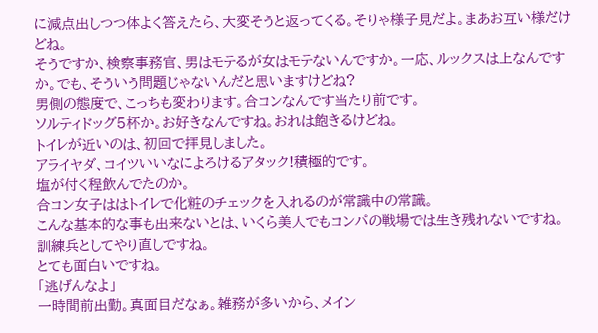に減点出しつつ体よく答えたら、大変そうと返ってくる。そりゃ様子見だよ。まあお互い様だけどね。
そうですか、検察事務官、男はモテるが女はモテないんですか。一応、ルックスは上なんですか。でも、そういう問題じゃないんだと思いますけどね?
男側の態度で、こっちも変わります。合コンなんです当たり前です。
ソルティドッグ5杯か。お好きなんですね。おれは飽きるけどね。
トイレが近いのは、初回で拝見しました。
アライヤダ、コイツいいなによろけるアタック!積極的です。
塩が付く程飲んでたのか。
合コン女子ははトイレで化粧のチェックを入れるのが常識中の常識。
こんな基本的な事も出来ないとは、いくら美人でもコンパの戦場では生き残れないですね。訓練兵としてやり直しですね。
とても面白いですね。
「逃げんなよ」
一時間前出勤。真面目だなぁ。雑務が多いから、メイン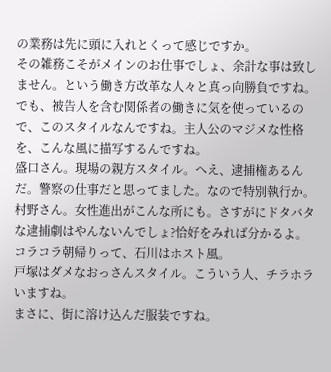の業務は先に頭に入れとくって感じですか。
その雑務こそがメインのお仕事でしょ、余計な事は致しません。という働き方改革な人々と真っ向勝負ですね。
でも、被告人を含む関係者の働きに気を使っているので、このスタイルなんですね。主人公のマジメな性格を、こんな風に描写するんですね。
盛口さん。現場の親方スタイル。へえ、逮捕権あるんだ。警察の仕事だと思ってました。なので特別執行か。
村野さん。女性進出がこんな所にも。さすがにドタバタな逮捕劇はやんないんでしょ?恰好をみれば分かるよ。
コラコラ朝帰りって、石川はホスト風。
戸塚はダメなおっさんスタイル。こういう人、チラホラいますね。
まさに、街に溶け込んだ服装ですね。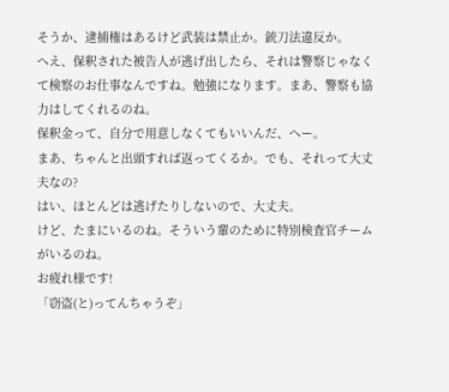そうか、逮捕権はあるけど武装は禁止か。銃刀法違反か。
へえ、保釈された被告人が逃げ出したら、それは警察じゃなくて検察のお仕事なんですね。勉強になります。まあ、警察も協力はしてくれるのね。
保釈金って、自分で用意しなくてもいいんだ、へー。
まあ、ちゃんと出頭すれば返ってくるか。でも、それって大丈夫なの?
はい、ほとんどは逃げたりしないので、大丈夫。
けど、たまにいるのね。そういう輩のために特別検査官チームがいるのね。
お疲れ様です!
「窃盗(と)ってんちゃうぞ」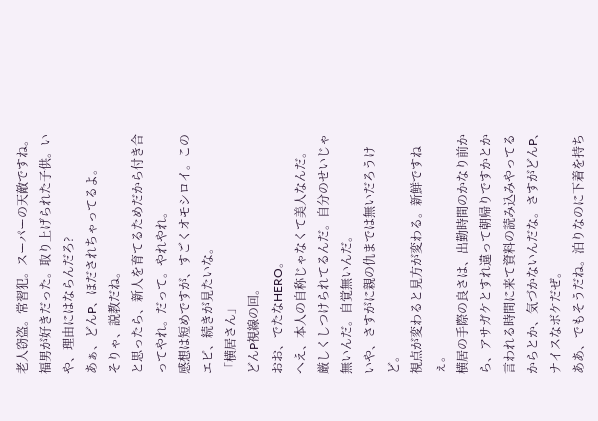老人窃盗。常習犯。スーパーの天敵ですね。
福男が好きだった。取り上げられた子供。いや、理由にはならんだろ?
あぁ、どんP、ほだされちゃってるよ。
そりゃ、説教だね。
と思ったら、新人を育てるためだから付き合ってやれ。だって。やれやれ。
感想は短めですが、すごくオモシロイ。このエピ、続きが見たいな。
「横居さん」
どんP視線の回。
おお、でたなHERO。
へえ、本人の自称じゃなくて美人なんだ。
厳しくしつけられてるんだ。自分のせいじゃ無いんだ。自覚無いんだ。
いや、さすがに親の仇までは無いだろうけど。
視点が変わると見方が変わる。新鮮ですねぇ。
横居の手際の良さは、出勤時間のかなり前から、アサガケとすれ違って朝帰りですかとか言われる時間に来て資料の読み込みやってるからとか、気づかないんだな。さすがどんP、ナイスなボケだぜ。
ああ、でもそうだね。泊りなのに下着を持ち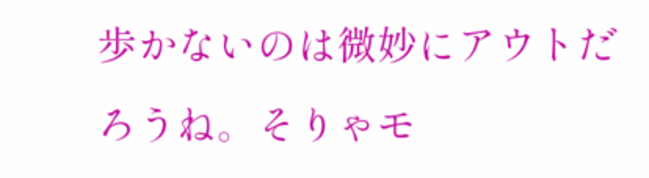歩かないのは微妙にアウトだろうね。そりゃモ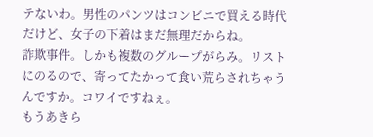テないわ。男性のパンツはコンビニで買える時代だけど、女子の下着はまだ無理だからね。
詐欺事件。しかも複数のグループがらみ。リストにのるので、寄ってたかって食い荒らされちゃうんですか。コワイですねぇ。
もうあきら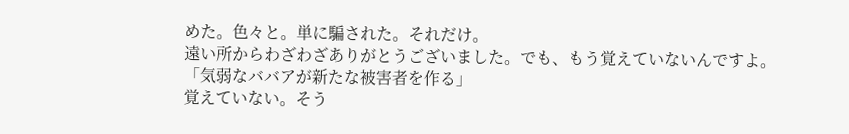めた。色々と。単に騙された。それだけ。
遠い所からわざわざありがとうございました。でも、もう覚えていないんですよ。
「気弱なババアが新たな被害者を作る」
覚えていない。そう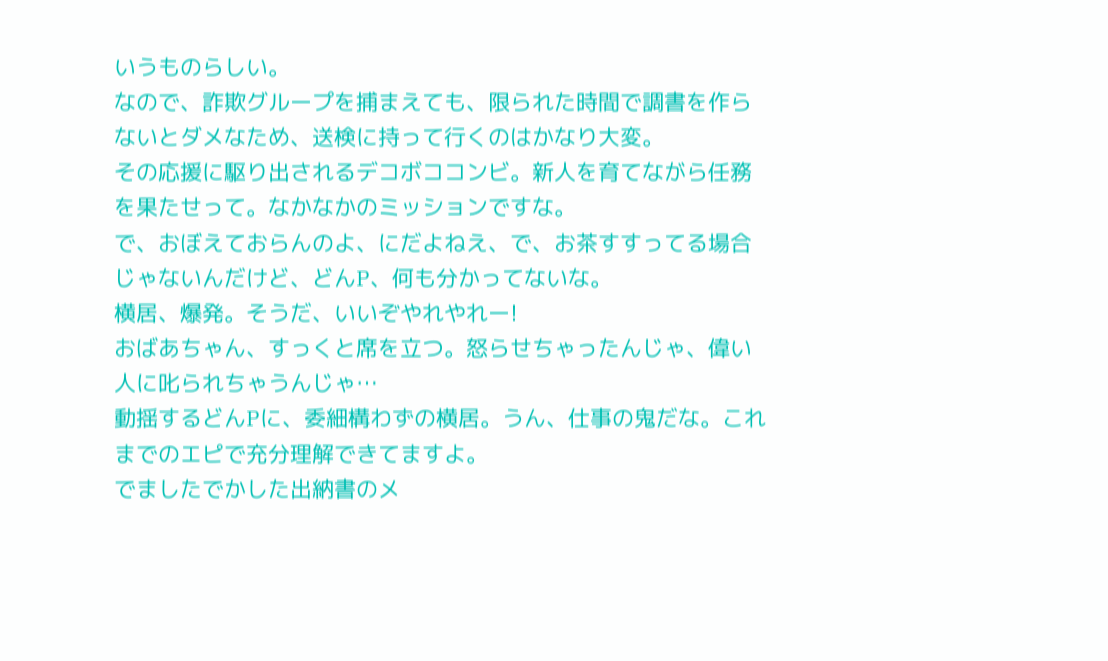いうものらしい。
なので、詐欺グループを捕まえても、限られた時間で調書を作らないとダメなため、送検に持って行くのはかなり大変。
その応援に駆り出されるデコボココンビ。新人を育てながら任務を果たせって。なかなかのミッションですな。
で、おぼえておらんのよ、にだよねえ、で、お茶すすってる場合じゃないんだけど、どんP、何も分かってないな。
横居、爆発。そうだ、いいぞやれやれー!
おばあちゃん、すっくと席を立つ。怒らせちゃったんじゃ、偉い人に叱られちゃうんじゃ…
動揺するどんPに、委細構わずの横居。うん、仕事の鬼だな。これまでのエピで充分理解できてますよ。
でましたでかした出納書のメ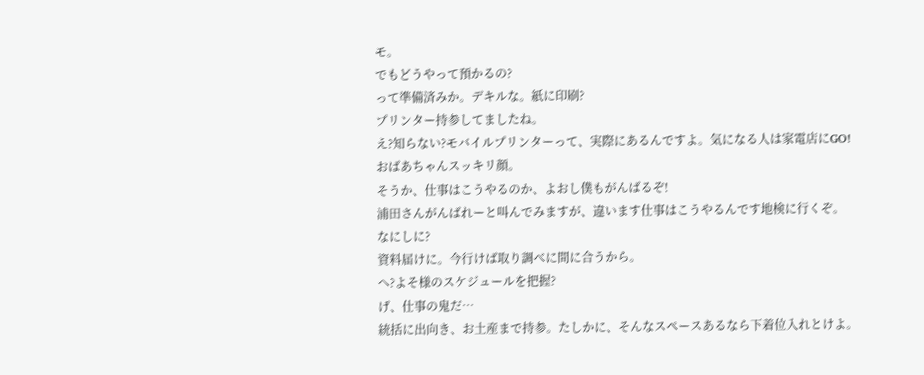モ。
でもどうやって預かるの?
って準備済みか。デキルな。紙に印刷?
プリンター持参してましたね。
え?知らない?モバイルプリンターって、実際にあるんですよ。気になる人は家電店にGO!
おばあちゃんスッキリ顔。
そうか、仕事はこうやるのか、よおし僕もがんばるぞ!
浦田さんがんばれーと叫んでみますが、違います仕事はこうやるんです地検に行くぞ。
なにしに?
資料届けに。今行けば取り調べに間に合うから。
へ?よそ様のスケジュールを把握?
げ、仕事の鬼だ…
統括に出向き、お土産まで持参。たしかに、そんなスペースあるなら下着位入れとけよ。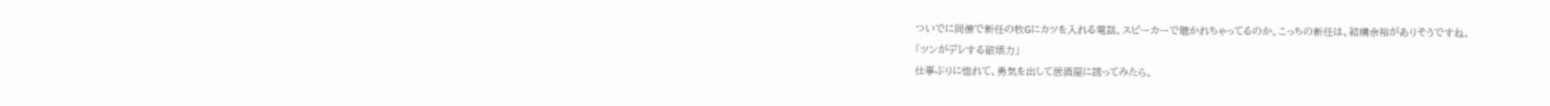ついでに同僚で新任の牧Gにカツを入れる電話。スピーカーで聴かれちゃってるのか。こっちの新任は、結構余裕がありそうですね。
「ツンがデレする破壊力」
仕事ぶりに惚れて、勇気を出して居酒屋に誘ってみたら。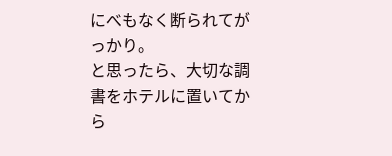にべもなく断られてがっかり。
と思ったら、大切な調書をホテルに置いてから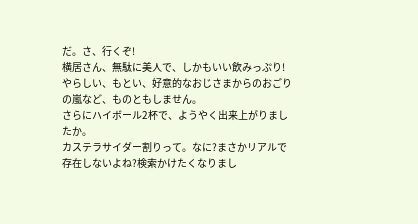だ。さ、行くぞ!
横居さん、無駄に美人で、しかもいい飲みっぷり!
やらしい、もとい、好意的なおじさまからのおごりの嵐など、ものともしません。
さらにハイボール2杯で、ようやく出来上がりましたか。
カステラサイダー割りって。なに?まさかリアルで存在しないよね?検索かけたくなりまし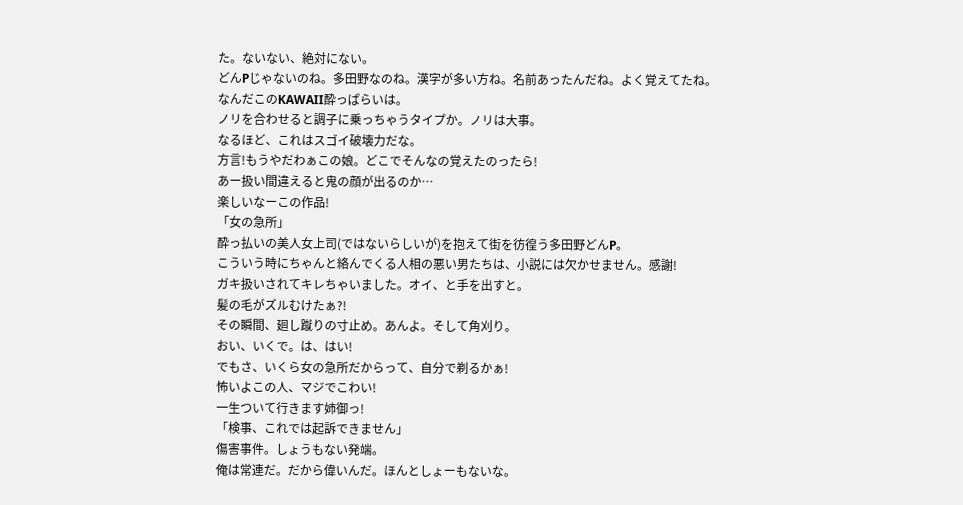た。ないない、絶対にない。
どんPじゃないのね。多田野なのね。漢字が多い方ね。名前あったんだね。よく覚えてたね。
なんだこのKAWAII酔っぱらいは。
ノリを合わせると調子に乗っちゃうタイプか。ノリは大事。
なるほど、これはスゴイ破壊力だな。
方言!もうやだわぁこの娘。どこでそんなの覚えたのったら!
あー扱い間違えると鬼の顔が出るのか…
楽しいなーこの作品!
「女の急所」
酔っ払いの美人女上司(ではないらしいが)を抱えて街を彷徨う多田野どんP。
こういう時にちゃんと絡んでくる人相の悪い男たちは、小説には欠かせません。感謝!
ガキ扱いされてキレちゃいました。オイ、と手を出すと。
髪の毛がズルむけたぁ?!
その瞬間、廻し蹴りの寸止め。あんよ。そして角刈り。
おい、いくで。は、はい!
でもさ、いくら女の急所だからって、自分で剃るかぁ!
怖いよこの人、マジでこわい!
一生ついて行きます姉御っ!
「検事、これでは起訴できません」
傷害事件。しょうもない発端。
俺は常連だ。だから偉いんだ。ほんとしょーもないな。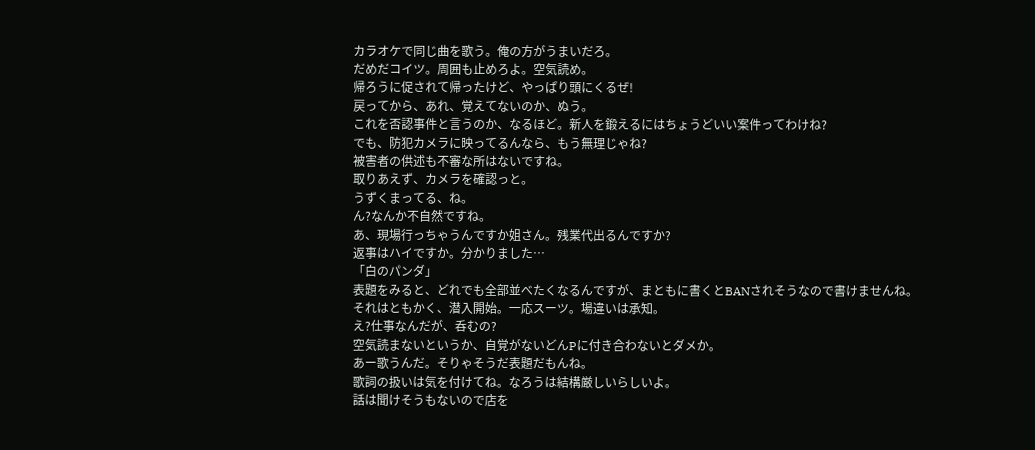カラオケで同じ曲を歌う。俺の方がうまいだろ。
だめだコイツ。周囲も止めろよ。空気読め。
帰ろうに促されて帰ったけど、やっぱり頭にくるぜ!
戻ってから、あれ、覚えてないのか、ぬう。
これを否認事件と言うのか、なるほど。新人を鍛えるにはちょうどいい案件ってわけね?
でも、防犯カメラに映ってるんなら、もう無理じゃね?
被害者の供述も不審な所はないですね。
取りあえず、カメラを確認っと。
うずくまってる、ね。
ん?なんか不自然ですね。
あ、現場行っちゃうんですか姐さん。残業代出るんですか?
返事はハイですか。分かりました…
「白のパンダ」
表題をみると、どれでも全部並べたくなるんですが、まともに書くとBANされそうなので書けませんね。
それはともかく、潜入開始。一応スーツ。場違いは承知。
え?仕事なんだが、呑むの?
空気読まないというか、自覚がないどんPに付き合わないとダメか。
あー歌うんだ。そりゃそうだ表題だもんね。
歌詞の扱いは気を付けてね。なろうは結構厳しいらしいよ。
話は聞けそうもないので店を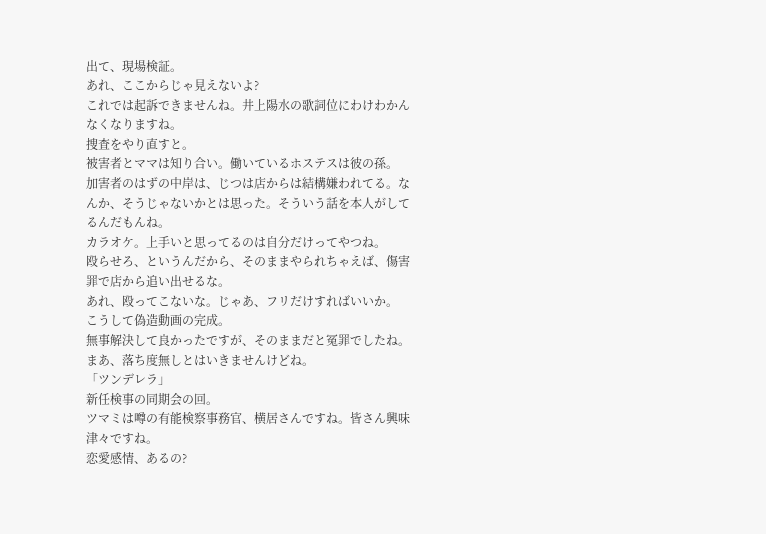出て、現場検証。
あれ、ここからじゃ見えないよ?
これでは起訴できませんね。井上陽水の歌詞位にわけわかんなくなりますね。
捜査をやり直すと。
被害者とママは知り合い。働いているホステスは彼の孫。
加害者のはずの中岸は、じつは店からは結構嫌われてる。なんか、そうじゃないかとは思った。そういう話を本人がしてるんだもんね。
カラオケ。上手いと思ってるのは自分だけってやつね。
殴らせろ、というんだから、そのままやられちゃえば、傷害罪で店から追い出せるな。
あれ、殴ってこないな。じゃあ、フリだけすればいいか。
こうして偽造動画の完成。
無事解決して良かったですが、そのままだと冤罪でしたね。
まあ、落ち度無しとはいきませんけどね。
「ツンデレラ」
新任検事の同期会の回。
ツマミは噂の有能検察事務官、横居さんですね。皆さん興味津々ですね。
恋愛感情、あるの?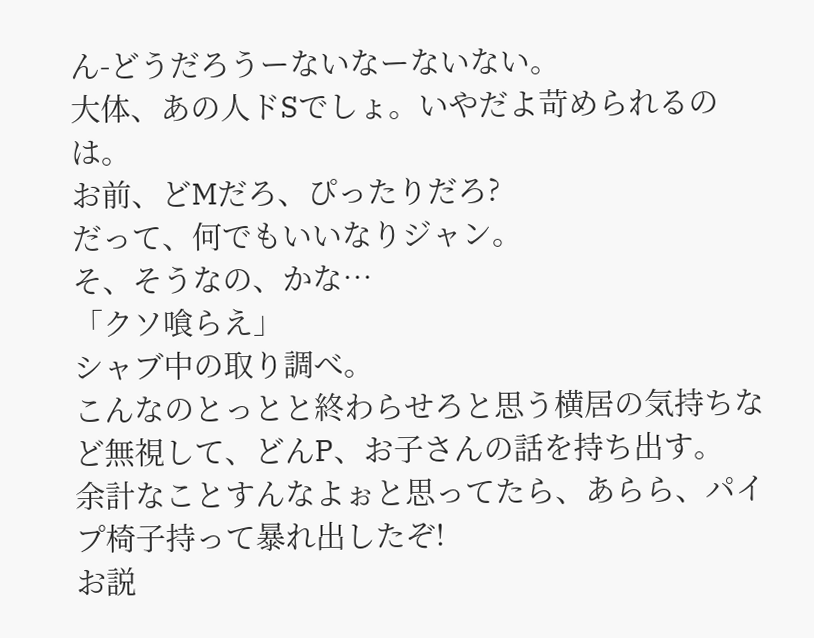ん-どうだろうーないなーないない。
大体、あの人ドSでしょ。いやだよ苛められるのは。
お前、どMだろ、ぴったりだろ?
だって、何でもいいなりジャン。
そ、そうなの、かな…
「クソ喰らえ」
シャブ中の取り調べ。
こんなのとっとと終わらせろと思う横居の気持ちなど無視して、どんP、お子さんの話を持ち出す。
余計なことすんなよぉと思ってたら、あらら、パイプ椅子持って暴れ出したぞ!
お説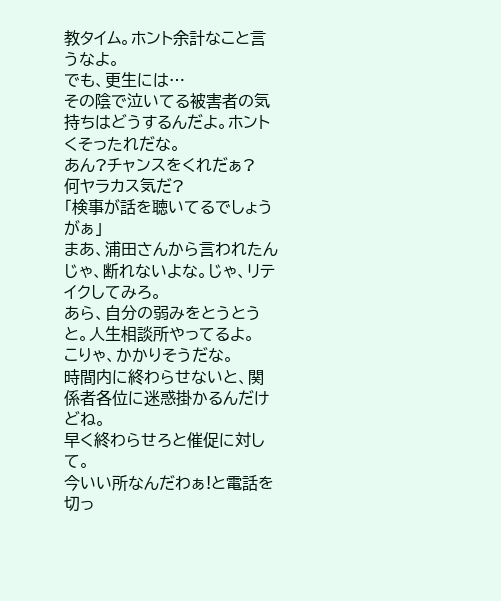教タイム。ホント余計なこと言うなよ。
でも、更生には…
その陰で泣いてる被害者の気持ちはどうするんだよ。ホントくそったれだな。
あん?チャンスをくれだぁ?
何ヤラカス気だ?
「検事が話を聴いてるでしょうがぁ」
まあ、浦田さんから言われたんじゃ、断れないよな。じゃ、リテイクしてみろ。
あら、自分の弱みをとうとうと。人生相談所やってるよ。
こりゃ、かかりそうだな。
時間内に終わらせないと、関係者各位に迷惑掛かるんだけどね。
早く終わらせろと催促に対して。
今いい所なんだわぁ!と電話を切っ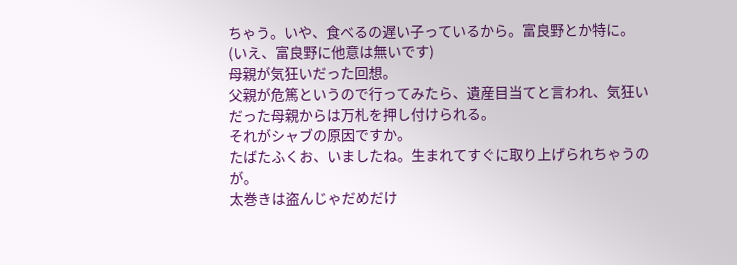ちゃう。いや、食べるの遅い子っているから。富良野とか特に。(いえ、富良野に他意は無いです)
母親が気狂いだった回想。
父親が危篤というので行ってみたら、遺産目当てと言われ、気狂いだった母親からは万札を押し付けられる。
それがシャブの原因ですか。
たばたふくお、いましたね。生まれてすぐに取り上げられちゃうのが。
太巻きは盗んじゃだめだけ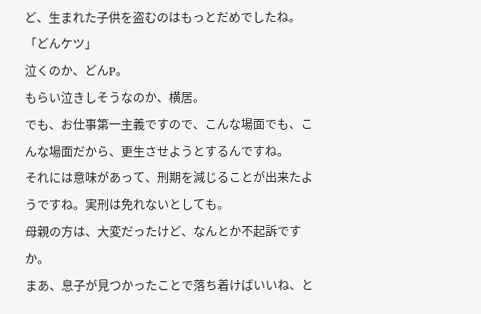ど、生まれた子供を盗むのはもっとだめでしたね。
「どんケツ」
泣くのか、どんP。
もらい泣きしそうなのか、横居。
でも、お仕事第一主義ですので、こんな場面でも、こんな場面だから、更生させようとするんですね。
それには意味があって、刑期を減じることが出来たようですね。実刑は免れないとしても。
母親の方は、大変だったけど、なんとか不起訴ですか。
まあ、息子が見つかったことで落ち着けばいいね、と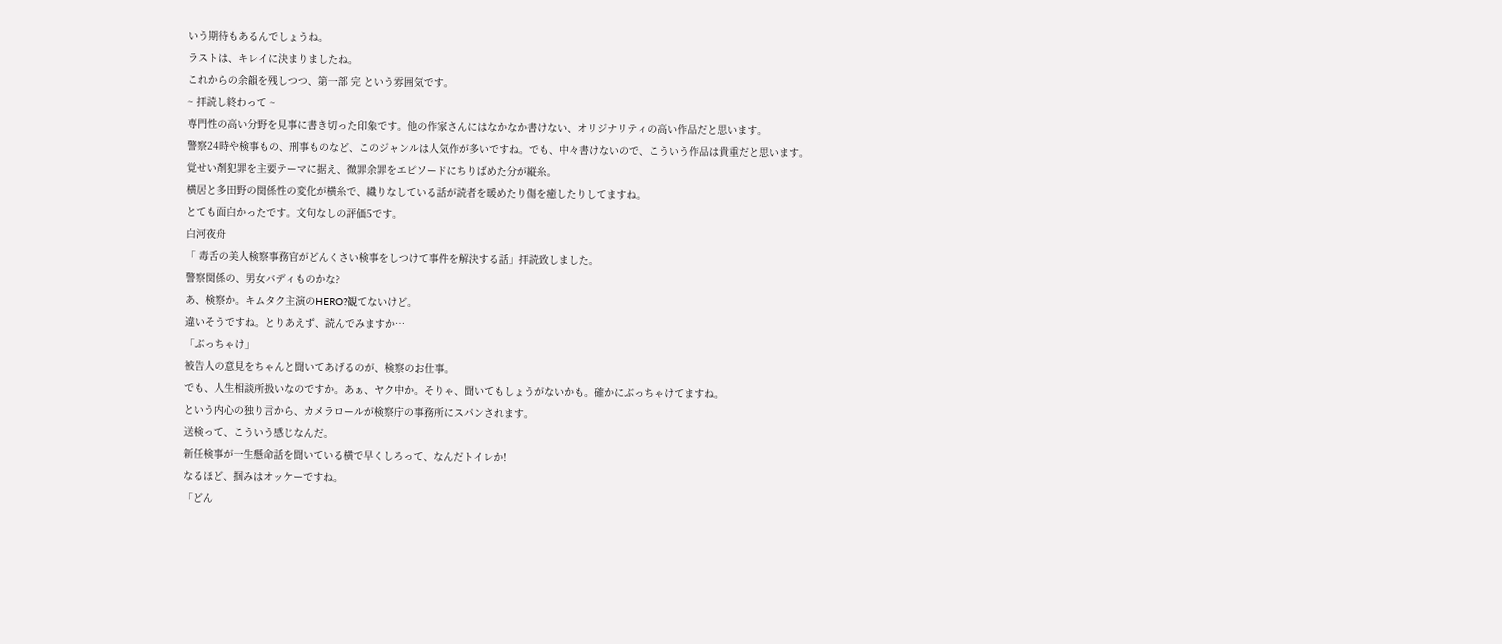いう期待もあるんでしょうね。
ラストは、キレイに決まりましたね。
これからの余韻を残しつつ、第一部 完 という雰囲気です。
~ 拝読し終わって ~
専門性の高い分野を見事に書き切った印象です。他の作家さんにはなかなか書けない、オリジナリティの高い作品だと思います。
警察24時や検事もの、刑事ものなど、このジャンルは人気作が多いですね。でも、中々書けないので、こういう作品は貴重だと思います。
覚せい剤犯罪を主要テーマに据え、微罪余罪をエピソードにちりばめた分が縦糸。
横居と多田野の関係性の変化が横糸で、織りなしている話が読者を暖めたり傷を癒したりしてますね。
とても面白かったです。文句なしの評価5です。
白河夜舟
「 毒舌の美人検察事務官がどんくさい検事をしつけて事件を解決する話」拝読致しました。
警察関係の、男女バディものかな?
あ、検察か。キムタク主演のHERO?観てないけど。
違いそうですね。とりあえず、読んでみますか…
「ぶっちゃけ」
被告人の意見をちゃんと聞いてあげるのが、検察のお仕事。
でも、人生相談所扱いなのですか。あぁ、ヤク中か。そりゃ、聞いてもしょうがないかも。確かにぶっちゃけてますね。
という内心の独り言から、カメラロールが検察庁の事務所にスパンされます。
送検って、こういう感じなんだ。
新任検事が一生懸命話を聞いている横で早くしろって、なんだトイレか!
なるほど、掴みはオッケーですね。
「どん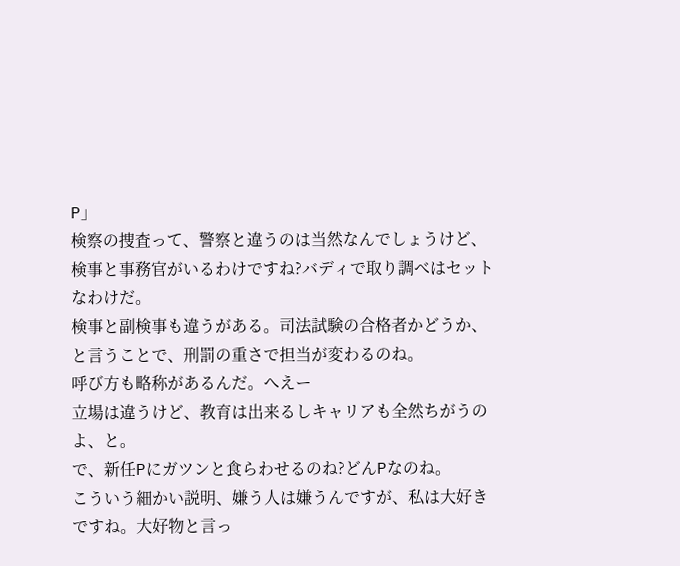P」
検察の捜査って、警察と違うのは当然なんでしょうけど、検事と事務官がいるわけですね?バディで取り調べはセットなわけだ。
検事と副検事も違うがある。司法試験の合格者かどうか、と言うことで、刑罰の重さで担当が変わるのね。
呼び方も略称があるんだ。へえー
立場は違うけど、教育は出来るしキャリアも全然ちがうのよ、と。
で、新任Pにガツンと食らわせるのね?どんPなのね。
こういう細かい説明、嫌う人は嫌うんですが、私は大好きですね。大好物と言っ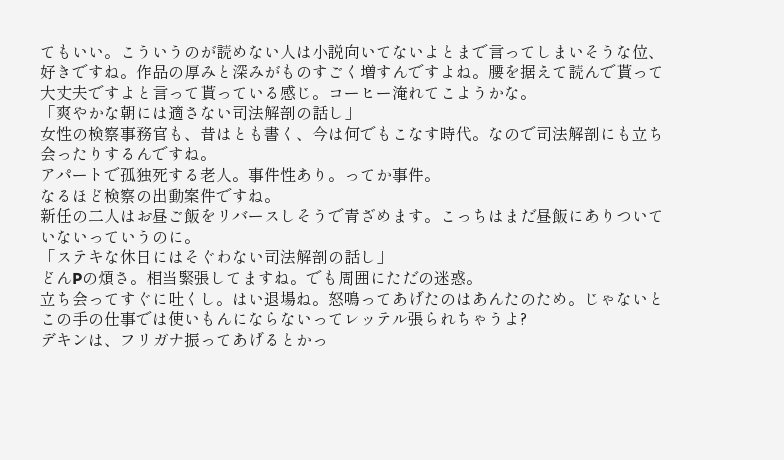てもいい。こういうのが読めない人は小説向いてないよとまで言ってしまいそうな位、好きですね。作品の厚みと深みがものすごく増すんですよね。腰を据えて読んで貰って大丈夫ですよと言って貰っている感じ。コーヒー淹れてこようかな。
「爽やかな朝には適さない司法解剖の話し」
女性の検察事務官も、昔はとも書く、今は何でもこなす時代。なので司法解剖にも立ち会ったりするんですね。
アパートで孤独死する老人。事件性あり。ってか事件。
なるほど検察の出動案件ですね。
新任の二人はお昼ご飯をリバースしそうで青ざめます。こっちはまだ昼飯にありついていないっていうのに。
「ステキな休日にはそぐわない司法解剖の話し」
どんPの煩さ。相当緊張してますね。でも周囲にただの迷惑。
立ち会ってすぐに吐くし。はい退場ね。怒鳴ってあげたのはあんたのため。じゃないとこの手の仕事では使いもんにならないってレッテル張られちゃうよ?
デキンは、フリガナ振ってあげるとかっ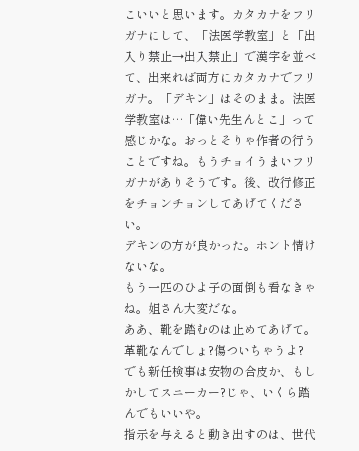こいいと思います。カタカナをフリガナにして、「法医学教室」と「出入り禁止→出入禁止」で漢字を並べて、出来れば両方にカタカナでフリガナ。「デキン」はそのまま。法医学教室は…「偉い先生んとこ」って感じかな。おっとそりゃ作者の行うことですね。もうチョイうまいフリガナがありそうです。後、改行修正をチョンチョンしてあげてください。
デキンの方が良かった。ホント情けないな。
もう一匹のひよ子の面倒も看なきゃね。姐さん大変だな。
ああ、靴を踏むのは止めてあげて。革靴なんでしょ?傷ついちゃうよ?
でも新任検事は安物の合皮か、もしかしてスニーカー?じゃ、いくら踏んでもいいや。
指示を与えると動き出すのは、世代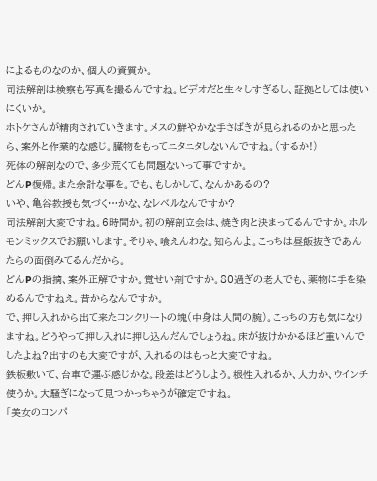によるものなのか、個人の資質か。
司法解剖は検察も写真を撮るんですね。ビデオだと生々しすぎるし、証拠としては使いにくいか。
ホトケさんが精肉されていきます。メスの鮮やかな手さばきが見られるのかと思ったら、案外と作業的な感じ。臓物をもってニタニタしないんですね。(するか!)
死体の解剖なので、多少荒くても問題ないって事ですか。
どんP復帰。また余計な事を。でも、もしかして、なんかあるの?
いや、亀谷教授も気づく…かな、なレベルなんですか?
司法解剖大変ですね。6時間か。初の解剖立会は、焼き肉と決まってるんですか。ホルモンミックスでお願いします。そりゃ、喰えんわな。知らんよ。こっちは昼飯抜きであんたらの面倒みてるんだから。
どんPの指摘、案外正解ですか。覚せい剤ですか。80過ぎの老人でも、薬物に手を染めるんですねえ。昔からなんですか。
で、押し入れから出て来たコンクリートの塊(中身は人間の腕)。こっちの方も気になりますね。どうやって押し入れに押し込んだんでしょうね。床が抜けかかるほど重いんでしたよね?出すのも大変ですが、入れるのはもっと大変ですね。
鉄板敷いて、台車で運ぶ感じかな。段差はどうしよう。根性入れるか、人力か、ウインチ使うか。大騒ぎになって見つかっちゃうが確定ですね。
「美女のコンパ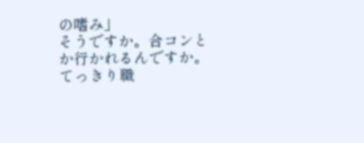の嗜み」
そうですか。合コンとか行かれるんですか。てっきり職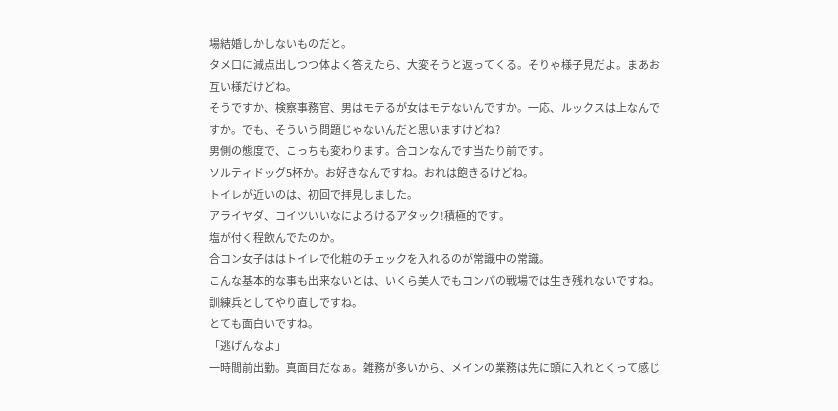場結婚しかしないものだと。
タメ口に減点出しつつ体よく答えたら、大変そうと返ってくる。そりゃ様子見だよ。まあお互い様だけどね。
そうですか、検察事務官、男はモテるが女はモテないんですか。一応、ルックスは上なんですか。でも、そういう問題じゃないんだと思いますけどね?
男側の態度で、こっちも変わります。合コンなんです当たり前です。
ソルティドッグ5杯か。お好きなんですね。おれは飽きるけどね。
トイレが近いのは、初回で拝見しました。
アライヤダ、コイツいいなによろけるアタック!積極的です。
塩が付く程飲んでたのか。
合コン女子ははトイレで化粧のチェックを入れるのが常識中の常識。
こんな基本的な事も出来ないとは、いくら美人でもコンパの戦場では生き残れないですね。訓練兵としてやり直しですね。
とても面白いですね。
「逃げんなよ」
一時間前出勤。真面目だなぁ。雑務が多いから、メインの業務は先に頭に入れとくって感じ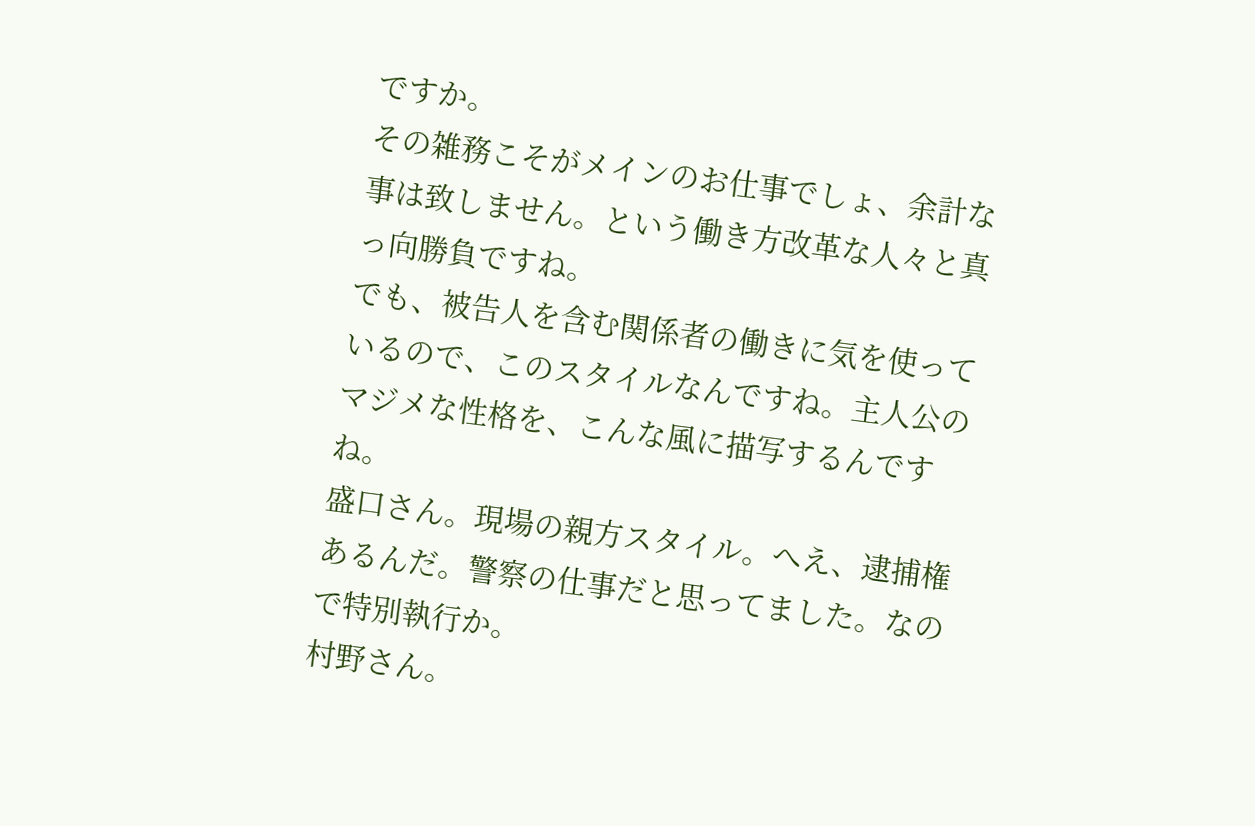ですか。
その雑務こそがメインのお仕事でしょ、余計な事は致しません。という働き方改革な人々と真っ向勝負ですね。
でも、被告人を含む関係者の働きに気を使っているので、このスタイルなんですね。主人公のマジメな性格を、こんな風に描写するんですね。
盛口さん。現場の親方スタイル。へえ、逮捕権あるんだ。警察の仕事だと思ってました。なので特別執行か。
村野さん。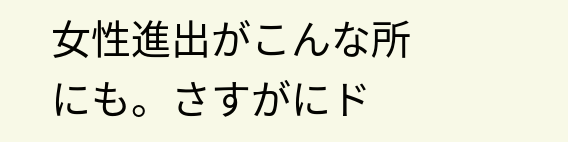女性進出がこんな所にも。さすがにド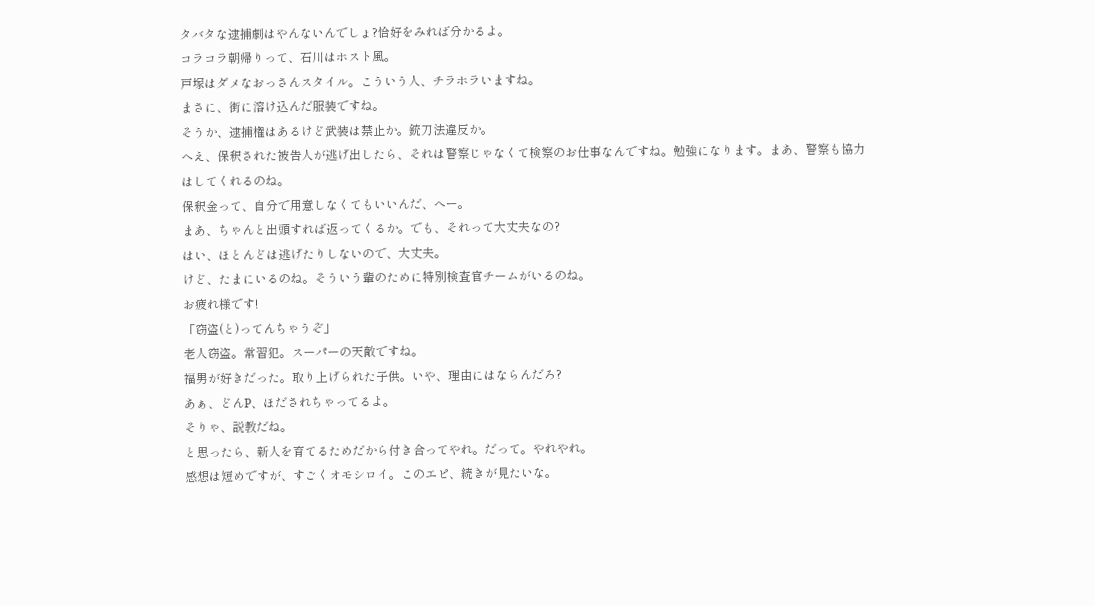タバタな逮捕劇はやんないんでしょ?恰好をみれば分かるよ。
コラコラ朝帰りって、石川はホスト風。
戸塚はダメなおっさんスタイル。こういう人、チラホラいますね。
まさに、街に溶け込んだ服装ですね。
そうか、逮捕権はあるけど武装は禁止か。銃刀法違反か。
へえ、保釈された被告人が逃げ出したら、それは警察じゃなくて検察のお仕事なんですね。勉強になります。まあ、警察も協力はしてくれるのね。
保釈金って、自分で用意しなくてもいいんだ、へー。
まあ、ちゃんと出頭すれば返ってくるか。でも、それって大丈夫なの?
はい、ほとんどは逃げたりしないので、大丈夫。
けど、たまにいるのね。そういう輩のために特別検査官チームがいるのね。
お疲れ様です!
「窃盗(と)ってんちゃうぞ」
老人窃盗。常習犯。スーパーの天敵ですね。
福男が好きだった。取り上げられた子供。いや、理由にはならんだろ?
あぁ、どんP、ほだされちゃってるよ。
そりゃ、説教だね。
と思ったら、新人を育てるためだから付き合ってやれ。だって。やれやれ。
感想は短めですが、すごくオモシロイ。このエピ、続きが見たいな。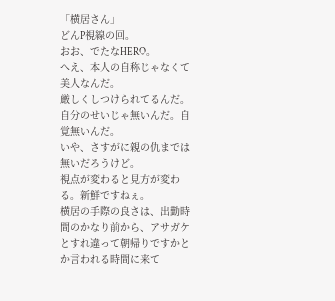「横居さん」
どんP視線の回。
おお、でたなHERO。
へえ、本人の自称じゃなくて美人なんだ。
厳しくしつけられてるんだ。自分のせいじゃ無いんだ。自覚無いんだ。
いや、さすがに親の仇までは無いだろうけど。
視点が変わると見方が変わる。新鮮ですねぇ。
横居の手際の良さは、出勤時間のかなり前から、アサガケとすれ違って朝帰りですかとか言われる時間に来て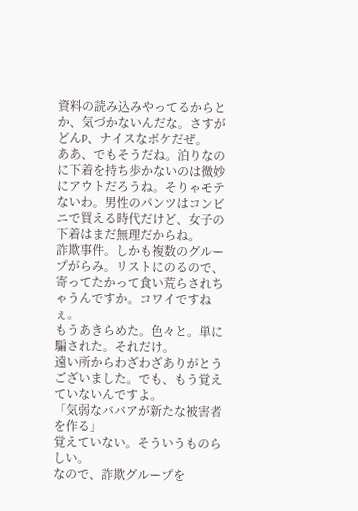資料の読み込みやってるからとか、気づかないんだな。さすがどんP、ナイスなボケだぜ。
ああ、でもそうだね。泊りなのに下着を持ち歩かないのは微妙にアウトだろうね。そりゃモテないわ。男性のパンツはコンビニで買える時代だけど、女子の下着はまだ無理だからね。
詐欺事件。しかも複数のグループがらみ。リストにのるので、寄ってたかって食い荒らされちゃうんですか。コワイですねぇ。
もうあきらめた。色々と。単に騙された。それだけ。
遠い所からわざわざありがとうございました。でも、もう覚えていないんですよ。
「気弱なババアが新たな被害者を作る」
覚えていない。そういうものらしい。
なので、詐欺グループを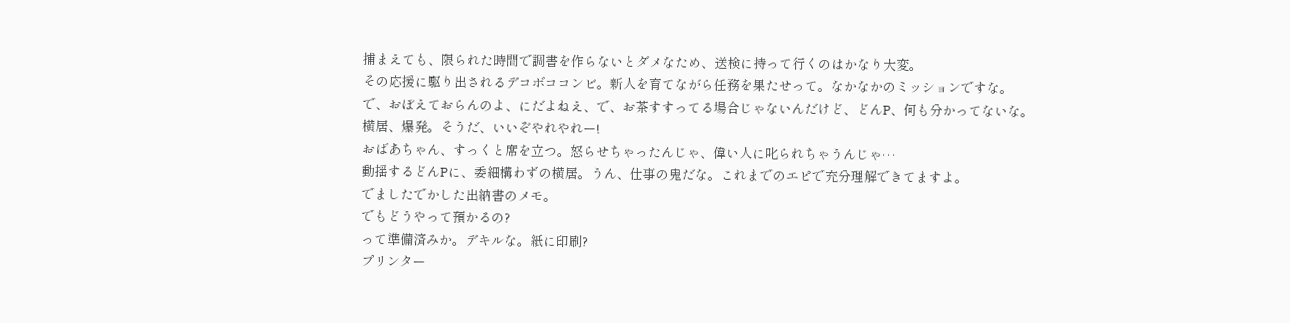捕まえても、限られた時間で調書を作らないとダメなため、送検に持って行くのはかなり大変。
その応援に駆り出されるデコボココンビ。新人を育てながら任務を果たせって。なかなかのミッションですな。
で、おぼえておらんのよ、にだよねえ、で、お茶すすってる場合じゃないんだけど、どんP、何も分かってないな。
横居、爆発。そうだ、いいぞやれやれー!
おばあちゃん、すっくと席を立つ。怒らせちゃったんじゃ、偉い人に叱られちゃうんじゃ…
動揺するどんPに、委細構わずの横居。うん、仕事の鬼だな。これまでのエピで充分理解できてますよ。
でましたでかした出納書のメモ。
でもどうやって預かるの?
って準備済みか。デキルな。紙に印刷?
プリンター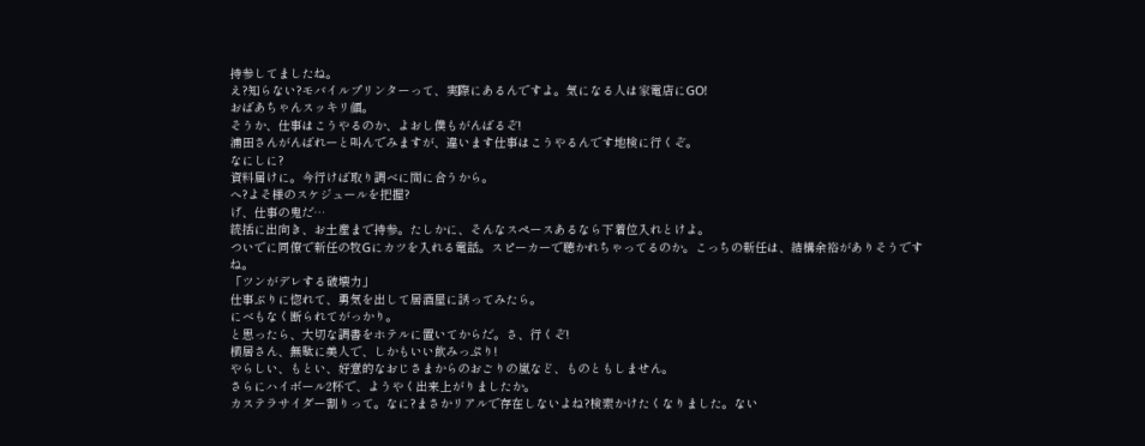持参してましたね。
え?知らない?モバイルプリンターって、実際にあるんですよ。気になる人は家電店にGO!
おばあちゃんスッキリ顔。
そうか、仕事はこうやるのか、よおし僕もがんばるぞ!
浦田さんがんばれーと叫んでみますが、違います仕事はこうやるんです地検に行くぞ。
なにしに?
資料届けに。今行けば取り調べに間に合うから。
へ?よそ様のスケジュールを把握?
げ、仕事の鬼だ…
統括に出向き、お土産まで持参。たしかに、そんなスペースあるなら下着位入れとけよ。
ついでに同僚で新任の牧Gにカツを入れる電話。スピーカーで聴かれちゃってるのか。こっちの新任は、結構余裕がありそうですね。
「ツンがデレする破壊力」
仕事ぶりに惚れて、勇気を出して居酒屋に誘ってみたら。
にべもなく断られてがっかり。
と思ったら、大切な調書をホテルに置いてからだ。さ、行くぞ!
横居さん、無駄に美人で、しかもいい飲みっぷり!
やらしい、もとい、好意的なおじさまからのおごりの嵐など、ものともしません。
さらにハイボール2杯で、ようやく出来上がりましたか。
カステラサイダー割りって。なに?まさかリアルで存在しないよね?検索かけたくなりました。ない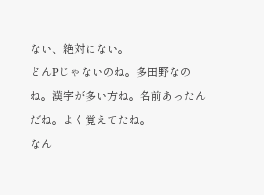ない、絶対にない。
どんPじゃないのね。多田野なのね。漢字が多い方ね。名前あったんだね。よく覚えてたね。
なん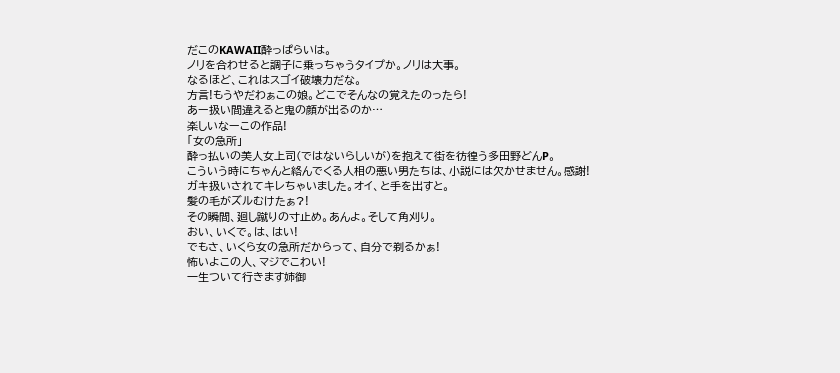だこのKAWAII酔っぱらいは。
ノリを合わせると調子に乗っちゃうタイプか。ノリは大事。
なるほど、これはスゴイ破壊力だな。
方言!もうやだわぁこの娘。どこでそんなの覚えたのったら!
あー扱い間違えると鬼の顔が出るのか…
楽しいなーこの作品!
「女の急所」
酔っ払いの美人女上司(ではないらしいが)を抱えて街を彷徨う多田野どんP。
こういう時にちゃんと絡んでくる人相の悪い男たちは、小説には欠かせません。感謝!
ガキ扱いされてキレちゃいました。オイ、と手を出すと。
髪の毛がズルむけたぁ?!
その瞬間、廻し蹴りの寸止め。あんよ。そして角刈り。
おい、いくで。は、はい!
でもさ、いくら女の急所だからって、自分で剃るかぁ!
怖いよこの人、マジでこわい!
一生ついて行きます姉御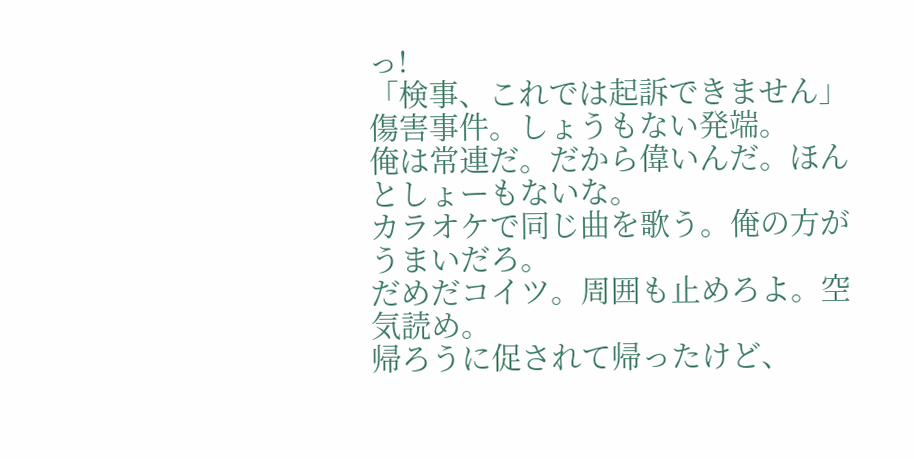っ!
「検事、これでは起訴できません」
傷害事件。しょうもない発端。
俺は常連だ。だから偉いんだ。ほんとしょーもないな。
カラオケで同じ曲を歌う。俺の方がうまいだろ。
だめだコイツ。周囲も止めろよ。空気読め。
帰ろうに促されて帰ったけど、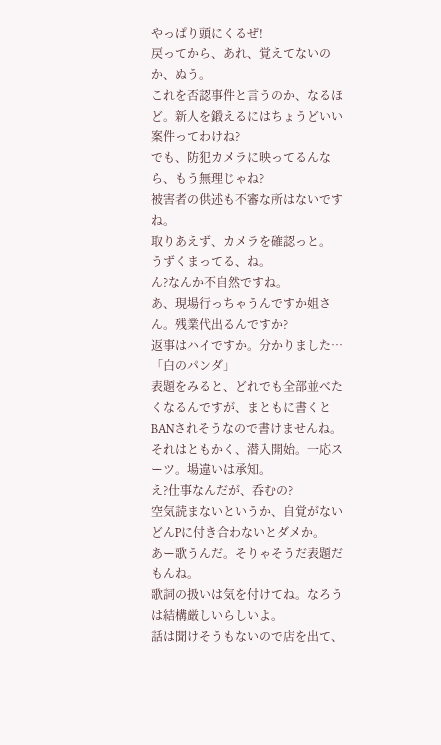やっぱり頭にくるぜ!
戻ってから、あれ、覚えてないのか、ぬう。
これを否認事件と言うのか、なるほど。新人を鍛えるにはちょうどいい案件ってわけね?
でも、防犯カメラに映ってるんなら、もう無理じゃね?
被害者の供述も不審な所はないですね。
取りあえず、カメラを確認っと。
うずくまってる、ね。
ん?なんか不自然ですね。
あ、現場行っちゃうんですか姐さん。残業代出るんですか?
返事はハイですか。分かりました…
「白のパンダ」
表題をみると、どれでも全部並べたくなるんですが、まともに書くとBANされそうなので書けませんね。
それはともかく、潜入開始。一応スーツ。場違いは承知。
え?仕事なんだが、呑むの?
空気読まないというか、自覚がないどんPに付き合わないとダメか。
あー歌うんだ。そりゃそうだ表題だもんね。
歌詞の扱いは気を付けてね。なろうは結構厳しいらしいよ。
話は聞けそうもないので店を出て、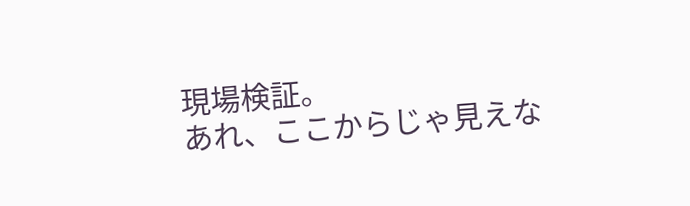現場検証。
あれ、ここからじゃ見えな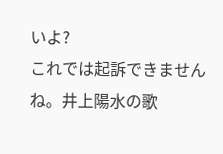いよ?
これでは起訴できませんね。井上陽水の歌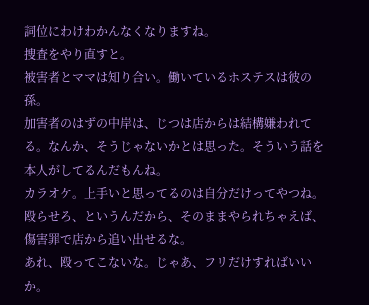詞位にわけわかんなくなりますね。
捜査をやり直すと。
被害者とママは知り合い。働いているホステスは彼の孫。
加害者のはずの中岸は、じつは店からは結構嫌われてる。なんか、そうじゃないかとは思った。そういう話を本人がしてるんだもんね。
カラオケ。上手いと思ってるのは自分だけってやつね。
殴らせろ、というんだから、そのままやられちゃえば、傷害罪で店から追い出せるな。
あれ、殴ってこないな。じゃあ、フリだけすればいいか。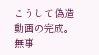こうして偽造動画の完成。
無事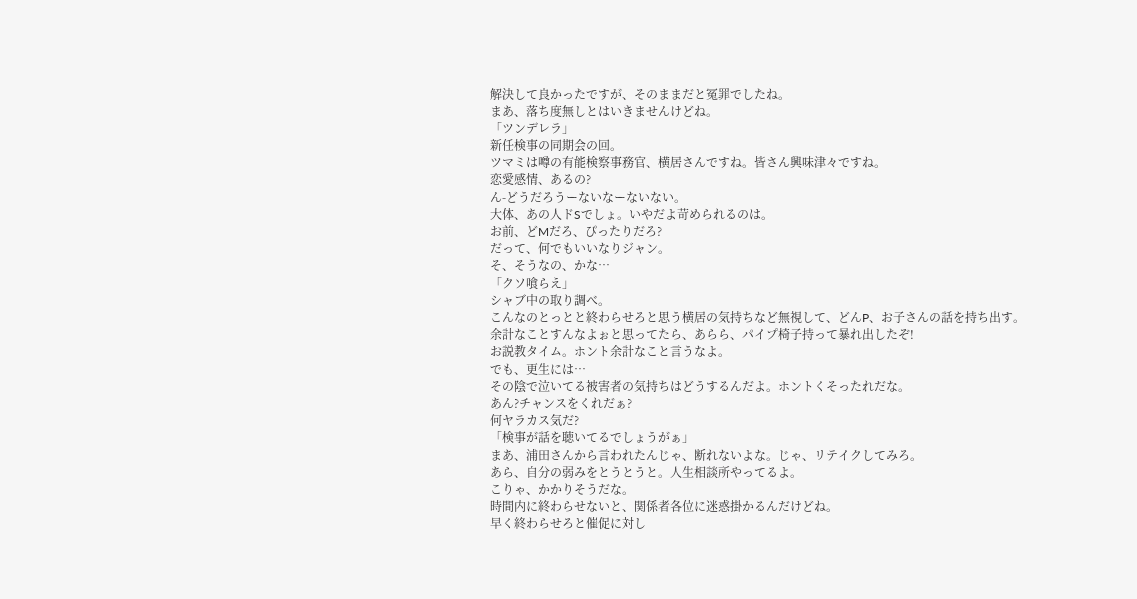解決して良かったですが、そのままだと冤罪でしたね。
まあ、落ち度無しとはいきませんけどね。
「ツンデレラ」
新任検事の同期会の回。
ツマミは噂の有能検察事務官、横居さんですね。皆さん興味津々ですね。
恋愛感情、あるの?
ん-どうだろうーないなーないない。
大体、あの人ドSでしょ。いやだよ苛められるのは。
お前、どMだろ、ぴったりだろ?
だって、何でもいいなりジャン。
そ、そうなの、かな…
「クソ喰らえ」
シャブ中の取り調べ。
こんなのとっとと終わらせろと思う横居の気持ちなど無視して、どんP、お子さんの話を持ち出す。
余計なことすんなよぉと思ってたら、あらら、パイプ椅子持って暴れ出したぞ!
お説教タイム。ホント余計なこと言うなよ。
でも、更生には…
その陰で泣いてる被害者の気持ちはどうするんだよ。ホントくそったれだな。
あん?チャンスをくれだぁ?
何ヤラカス気だ?
「検事が話を聴いてるでしょうがぁ」
まあ、浦田さんから言われたんじゃ、断れないよな。じゃ、リテイクしてみろ。
あら、自分の弱みをとうとうと。人生相談所やってるよ。
こりゃ、かかりそうだな。
時間内に終わらせないと、関係者各位に迷惑掛かるんだけどね。
早く終わらせろと催促に対し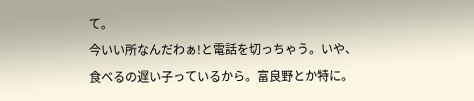て。
今いい所なんだわぁ!と電話を切っちゃう。いや、食べるの遅い子っているから。富良野とか特に。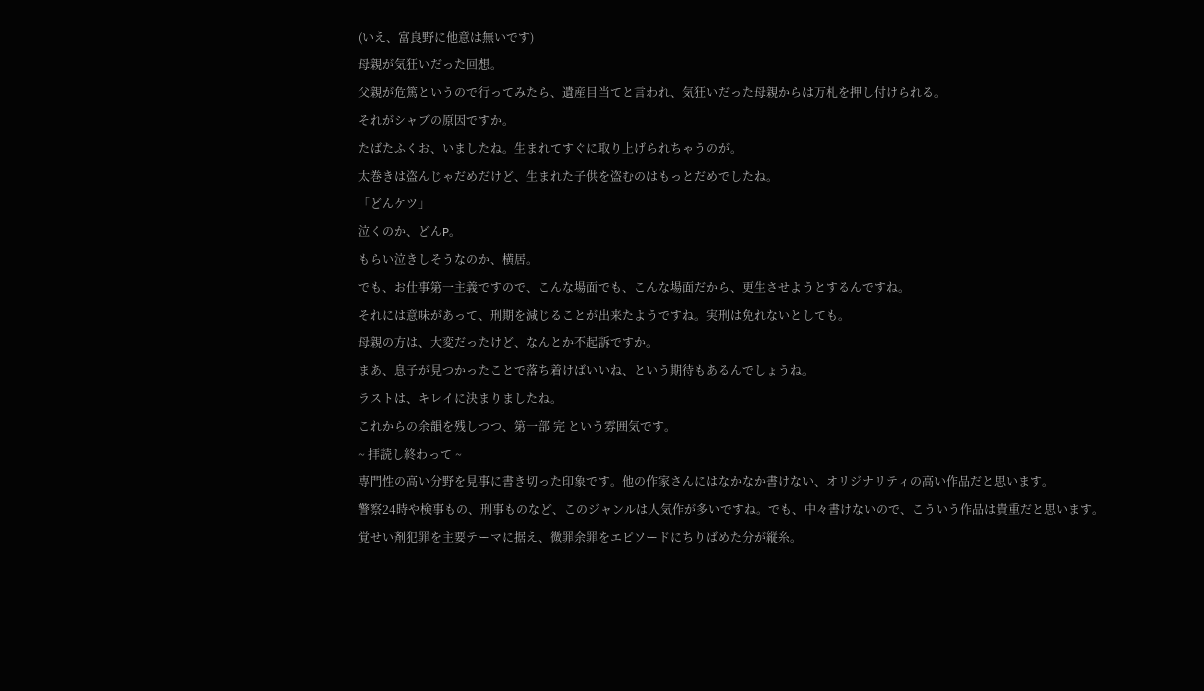(いえ、富良野に他意は無いです)
母親が気狂いだった回想。
父親が危篤というので行ってみたら、遺産目当てと言われ、気狂いだった母親からは万札を押し付けられる。
それがシャブの原因ですか。
たばたふくお、いましたね。生まれてすぐに取り上げられちゃうのが。
太巻きは盗んじゃだめだけど、生まれた子供を盗むのはもっとだめでしたね。
「どんケツ」
泣くのか、どんP。
もらい泣きしそうなのか、横居。
でも、お仕事第一主義ですので、こんな場面でも、こんな場面だから、更生させようとするんですね。
それには意味があって、刑期を減じることが出来たようですね。実刑は免れないとしても。
母親の方は、大変だったけど、なんとか不起訴ですか。
まあ、息子が見つかったことで落ち着けばいいね、という期待もあるんでしょうね。
ラストは、キレイに決まりましたね。
これからの余韻を残しつつ、第一部 完 という雰囲気です。
~ 拝読し終わって ~
専門性の高い分野を見事に書き切った印象です。他の作家さんにはなかなか書けない、オリジナリティの高い作品だと思います。
警察24時や検事もの、刑事ものなど、このジャンルは人気作が多いですね。でも、中々書けないので、こういう作品は貴重だと思います。
覚せい剤犯罪を主要テーマに据え、微罪余罪をエピソードにちりばめた分が縦糸。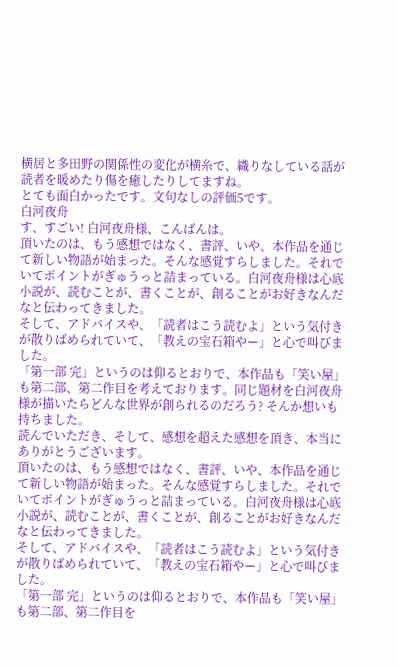横居と多田野の関係性の変化が横糸で、織りなしている話が読者を暖めたり傷を癒したりしてますね。
とても面白かったです。文句なしの評価5です。
白河夜舟
す、すごい! 白河夜舟様、こんばんは。
頂いたのは、もう感想ではなく、書評、いや、本作品を通じて新しい物語が始まった。そんな感覚すらしました。それでいてポイントがぎゅうっと詰まっている。白河夜舟様は心底小説が、読むことが、書くことが、創ることがお好きなんだなと伝わってきました。
そして、アドバイスや、「読者はこう読むよ」という気付きが散りばめられていて、「教えの宝石箱やー」と心で叫びました。
「第一部 完」というのは仰るとおりで、本作品も「笑い屋」も第二部、第二作目を考えております。同じ題材を白河夜舟様が描いたらどんな世界が創られるのだろう? そんか想いも持ちました。
読んでいただき、そして、感想を超えた感想を頂き、本当にありがとうございます。
頂いたのは、もう感想ではなく、書評、いや、本作品を通じて新しい物語が始まった。そんな感覚すらしました。それでいてポイントがぎゅうっと詰まっている。白河夜舟様は心底小説が、読むことが、書くことが、創ることがお好きなんだなと伝わってきました。
そして、アドバイスや、「読者はこう読むよ」という気付きが散りばめられていて、「教えの宝石箱やー」と心で叫びました。
「第一部 完」というのは仰るとおりで、本作品も「笑い屋」も第二部、第二作目を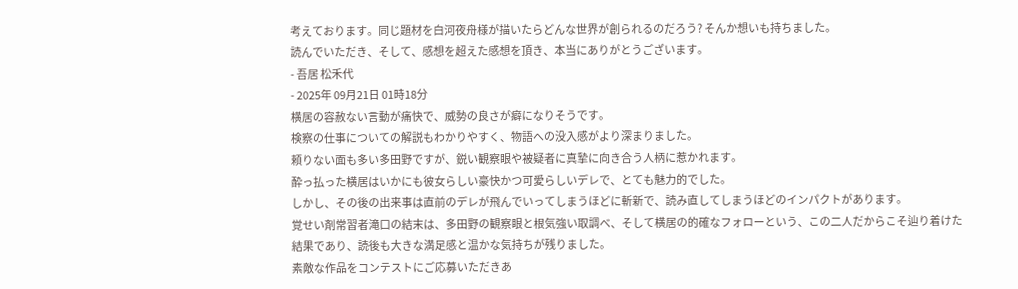考えております。同じ題材を白河夜舟様が描いたらどんな世界が創られるのだろう? そんか想いも持ちました。
読んでいただき、そして、感想を超えた感想を頂き、本当にありがとうございます。
- 吾居 松禾代
- 2025年 09月21日 01時18分
横居の容赦ない言動が痛快で、威勢の良さが癖になりそうです。
検察の仕事についての解説もわかりやすく、物語への没入感がより深まりました。
頼りない面も多い多田野ですが、鋭い観察眼や被疑者に真摯に向き合う人柄に惹かれます。
酔っ払った横居はいかにも彼女らしい豪快かつ可愛らしいデレで、とても魅力的でした。
しかし、その後の出来事は直前のデレが飛んでいってしまうほどに斬新で、読み直してしまうほどのインパクトがあります。
覚せい剤常習者滝口の結末は、多田野の観察眼と根気強い取調べ、そして横居の的確なフォローという、この二人だからこそ辿り着けた結果であり、読後も大きな満足感と温かな気持ちが残りました。
素敵な作品をコンテストにご応募いただきあ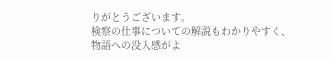りがとうございます。
検察の仕事についての解説もわかりやすく、物語への没入感がよ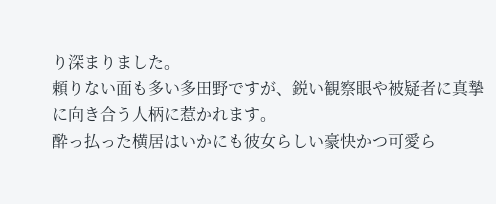り深まりました。
頼りない面も多い多田野ですが、鋭い観察眼や被疑者に真摯に向き合う人柄に惹かれます。
酔っ払った横居はいかにも彼女らしい豪快かつ可愛ら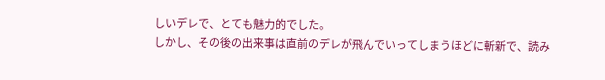しいデレで、とても魅力的でした。
しかし、その後の出来事は直前のデレが飛んでいってしまうほどに斬新で、読み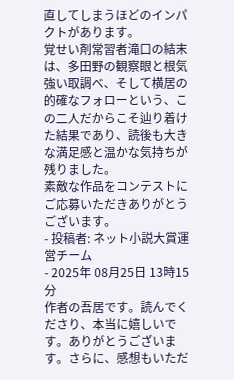直してしまうほどのインパクトがあります。
覚せい剤常習者滝口の結末は、多田野の観察眼と根気強い取調べ、そして横居の的確なフォローという、この二人だからこそ辿り着けた結果であり、読後も大きな満足感と温かな気持ちが残りました。
素敵な作品をコンテストにご応募いただきありがとうございます。
- 投稿者: ネット小説大賞運営チーム
- 2025年 08月25日 13時15分
作者の吾居です。読んでくださり、本当に嬉しいです。ありがとうございます。さらに、感想もいただ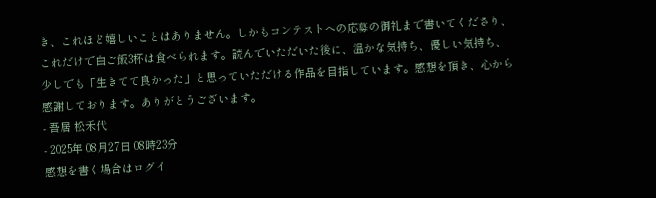き、これほど嬉しいことはありません。しかもコンテストへの応募の御礼まで書いてくださり、これだけで白ご飯3杯は食べられます。読んでいただいた後に、温かな気持ち、優しい気持ち、少しでも「生きてて良かった」と思っていただける作品を目指しています。感想を頂き、心から感謝しております。ありがとうございます。
- 吾居 松禾代
- 2025年 08月27日 08時23分
感想を書く場合はログイ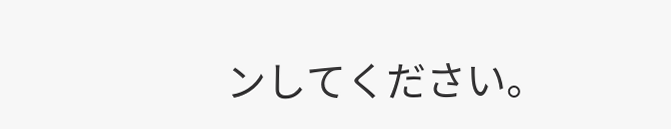ンしてください。